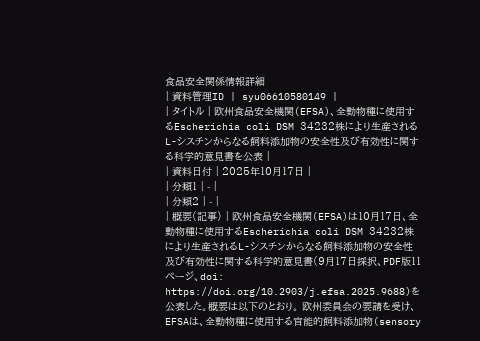食品安全関係情報詳細
| 資料管理ID | syu06610580149 |
| タイトル | 欧州食品安全機関(EFSA)、全動物種に使用するEscherichia coli DSM 34232株により生産されるL-シスチンからなる飼料添加物の安全性及び有効性に関する科学的意見書を公表 |
| 資料日付 | 2025年10月17日 |
| 分類1 | - |
| 分類2 | - |
| 概要(記事) | 欧州食品安全機関(EFSA)は10月17日、全動物種に使用するEscherichia coli DSM 34232株により生産されるL-シスチンからなる飼料添加物の安全性及び有効性に関する科学的意見書(9月17日採択、PDF版11ページ、doi: https://doi.org/10.2903/j.efsa.2025.9688)を公表した。概要は以下のとおり。 欧州委員会の要請を受け、EFSAは、全動物種に使用する官能的飼料添加物(sensory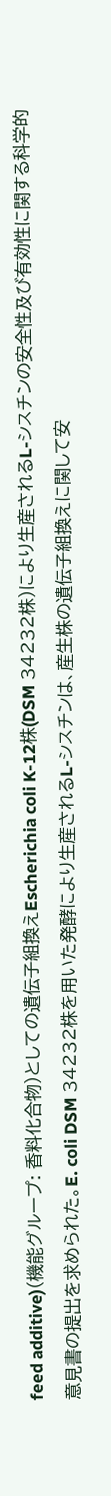feed additive)(機能グループ: 香料化合物)としての遺伝子組換えEscherichia coli K-12株(DSM 34232株)により生産されるL-シスチンの安全性及び有効性に関する科学的意見書の提出を求められた。E. coli DSM 34232株を用いた発酵により生産されるL-シスチンは、産生株の遺伝子組換えに関して安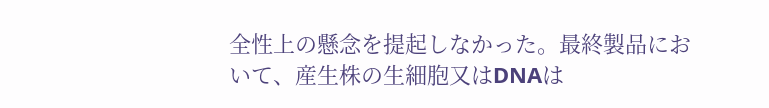全性上の懸念を提起しなかった。最終製品において、産生株の生細胞又はDNAは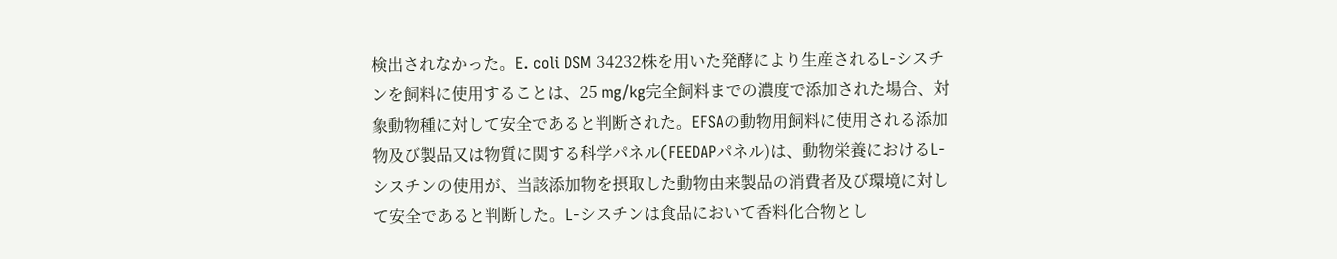検出されなかった。E. coli DSM 34232株を用いた発酵により生産されるL-シスチンを飼料に使用することは、25 mg/kg完全飼料までの濃度で添加された場合、対象動物種に対して安全であると判断された。EFSAの動物用飼料に使用される添加物及び製品又は物質に関する科学パネル(FEEDAPパネル)は、動物栄養におけるL-シスチンの使用が、当該添加物を摂取した動物由来製品の消費者及び環境に対して安全であると判断した。L-シスチンは食品において香料化合物とし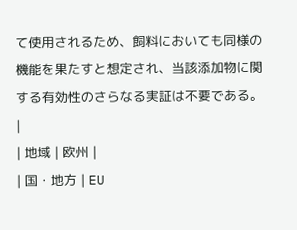て使用されるため、飼料においても同様の機能を果たすと想定され、当該添加物に関する有効性のさらなる実証は不要である。 |
| 地域 | 欧州 |
| 国・地方 | EU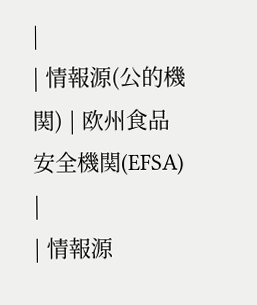|
| 情報源(公的機関) | 欧州食品安全機関(EFSA) |
| 情報源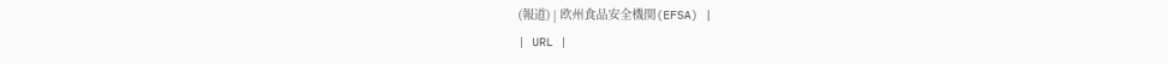(報道) | 欧州食品安全機関(EFSA) |
| URL |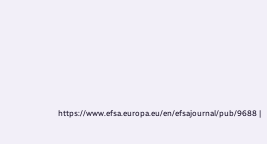https://www.efsa.europa.eu/en/efsajournal/pub/9688 |